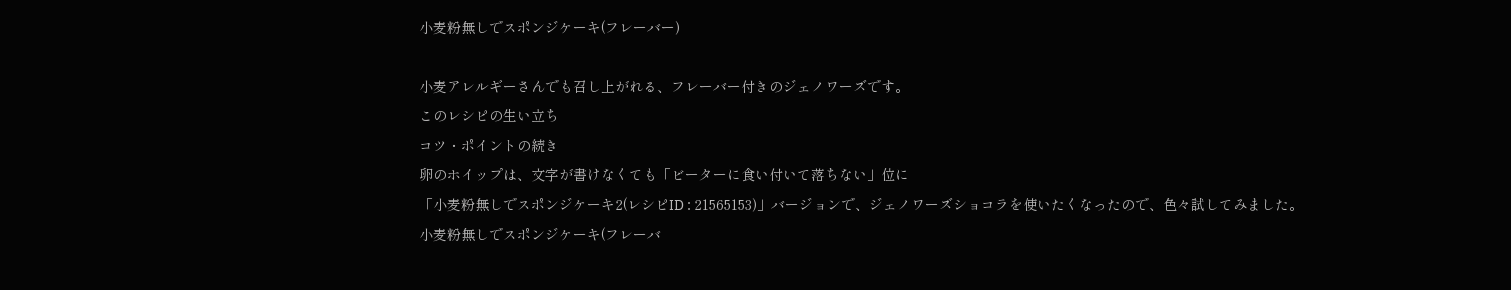小麦粉無しでスポンジケーキ(フレーバー)

小麦アレルギーさんでも召し上がれる、フレーバー付きのジェノワーズです。
このレシピの生い立ち
コツ・ポイントの続き
卵のホイップは、文字が書けなくても「ビーターに食い付いて落ちない」位に
「小麦粉無しでスポンジケーキ2(レシピID : 21565153)」バージョンで、ジェノワーズショコラを使いたくなったので、色々試してみました。
小麦粉無しでスポンジケーキ(フレーバ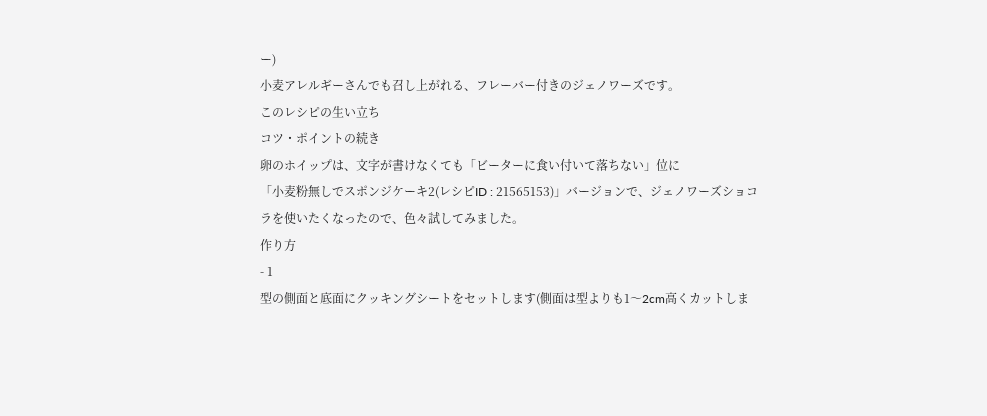ー)
小麦アレルギーさんでも召し上がれる、フレーバー付きのジェノワーズです。
このレシピの生い立ち
コツ・ポイントの続き
卵のホイップは、文字が書けなくても「ビーターに食い付いて落ちない」位に
「小麦粉無しでスポンジケーキ2(レシピID : 21565153)」バージョンで、ジェノワーズショコラを使いたくなったので、色々試してみました。
作り方
- 1
型の側面と底面にクッキングシートをセットします(側面は型よりも1〜2cm高くカットしま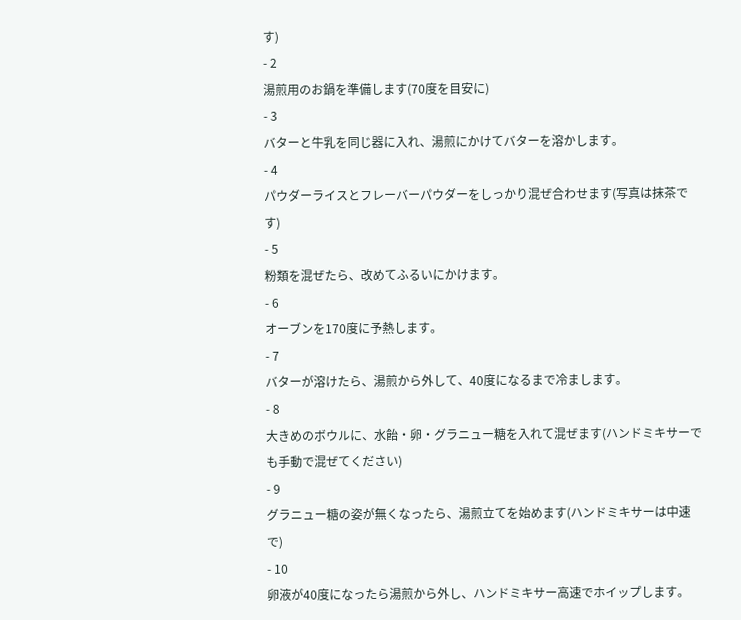す)
- 2
湯煎用のお鍋を準備します(70度を目安に)
- 3
バターと牛乳を同じ器に入れ、湯煎にかけてバターを溶かします。
- 4
パウダーライスとフレーバーパウダーをしっかり混ぜ合わせます(写真は抹茶です)
- 5
粉類を混ぜたら、改めてふるいにかけます。
- 6
オーブンを170度に予熱します。
- 7
バターが溶けたら、湯煎から外して、40度になるまで冷まします。
- 8
大きめのボウルに、水飴・卵・グラニュー糖を入れて混ぜます(ハンドミキサーでも手動で混ぜてください)
- 9
グラニュー糖の姿が無くなったら、湯煎立てを始めます(ハンドミキサーは中速で)
- 10
卵液が40度になったら湯煎から外し、ハンドミキサー高速でホイップします。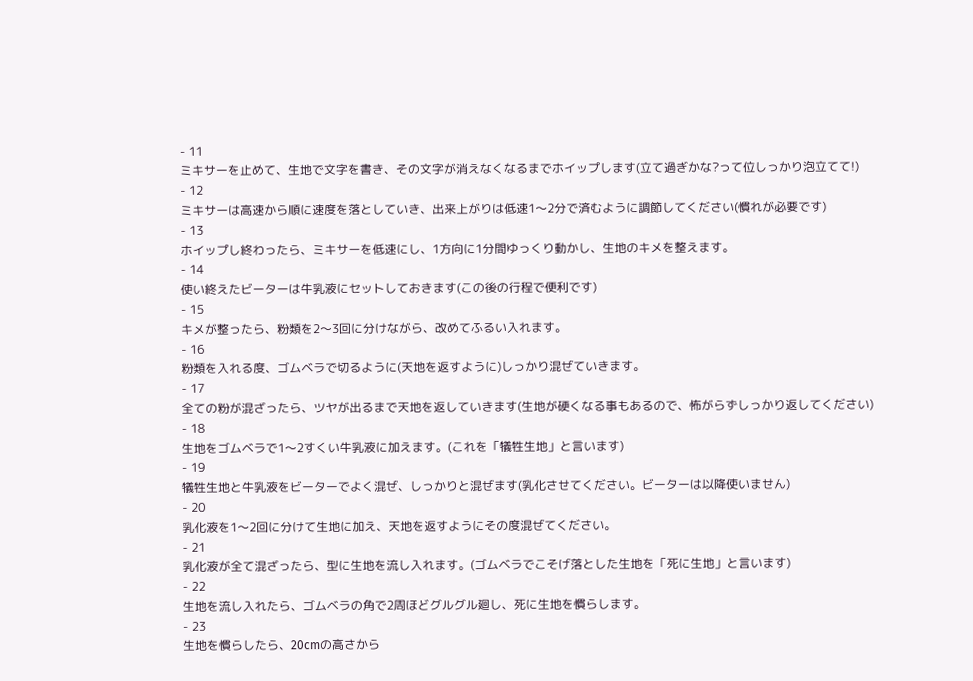- 11
ミキサーを止めて、生地で文字を書き、その文字が消えなくなるまでホイップします(立て過ぎかな?って位しっかり泡立てて!)
- 12
ミキサーは高速から順に速度を落としていき、出来上がりは低速1〜2分で済むように調節してください(慣れが必要です)
- 13
ホイップし終わったら、ミキサーを低速にし、1方向に1分間ゆっくり動かし、生地のキメを整えます。
- 14
使い終えたビーターは牛乳液にセットしておきます(この後の行程で便利です)
- 15
キメが整ったら、粉類を2〜3回に分けながら、改めてふるい入れます。
- 16
粉類を入れる度、ゴムベラで切るように(天地を返すように)しっかり混ぜていきます。
- 17
全ての粉が混ざったら、ツヤが出るまで天地を返していきます(生地が硬くなる事もあるので、怖がらずしっかり返してください)
- 18
生地をゴムベラで1〜2すくい牛乳液に加えます。(これを「犠牲生地」と言います)
- 19
犠牲生地と牛乳液をビーターでよく混ぜ、しっかりと混ぜます(乳化させてください。ビーターは以降使いません)
- 20
乳化液を1〜2回に分けて生地に加え、天地を返すようにその度混ぜてください。
- 21
乳化液が全て混ざったら、型に生地を流し入れます。(ゴムベラでこそげ落とした生地を「死に生地」と言います)
- 22
生地を流し入れたら、ゴムベラの角で2周ほどグルグル廻し、死に生地を慣らします。
- 23
生地を慣らしたら、20cmの高さから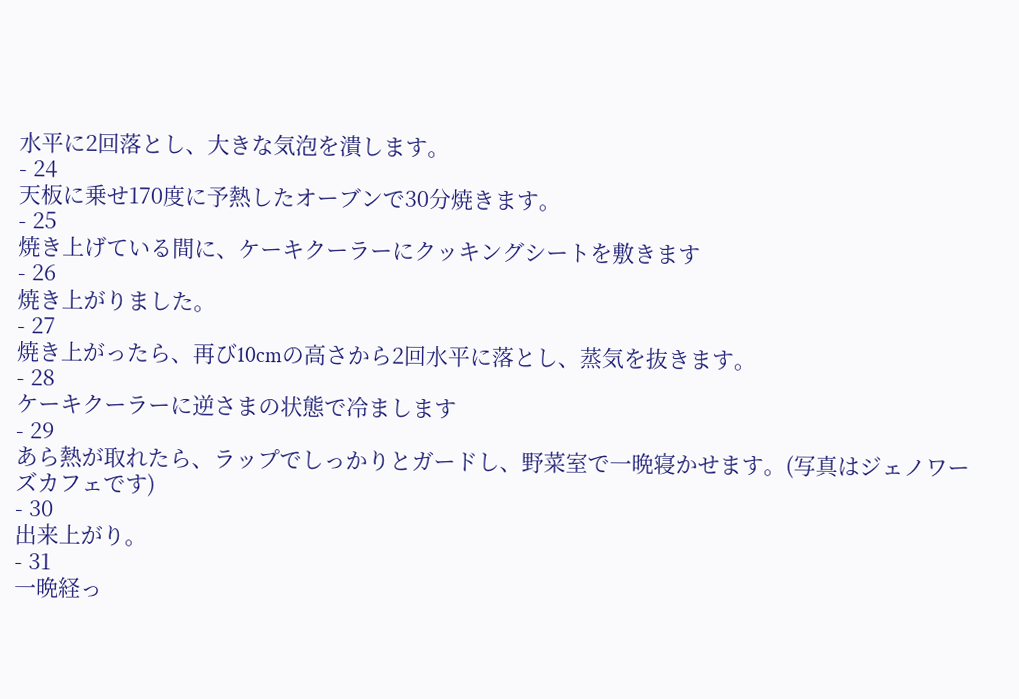水平に2回落とし、大きな気泡を潰します。
- 24
天板に乗せ170度に予熱したオーブンで30分焼きます。
- 25
焼き上げている間に、ケーキクーラーにクッキングシートを敷きます
- 26
焼き上がりました。
- 27
焼き上がったら、再び10cmの高さから2回水平に落とし、蒸気を抜きます。
- 28
ケーキクーラーに逆さまの状態で冷まします
- 29
あら熱が取れたら、ラップでしっかりとガードし、野菜室で一晩寝かせます。(写真はジェノワーズカフェです)
- 30
出来上がり。
- 31
一晩経っ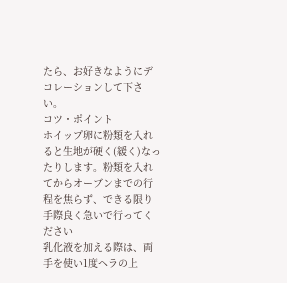たら、お好きなようにデコレーションして下さい。
コツ・ポイント
ホイップ卵に粉類を入れると生地が硬く(緩く)なったりします。粉類を入れてからオーブンまでの行程を焦らず、できる限り手際良く急いで行ってください
乳化液を加える際は、両手を使い1度ヘラの上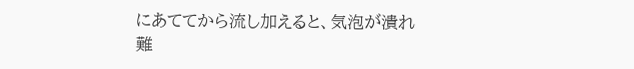にあててから流し加えると、気泡が潰れ難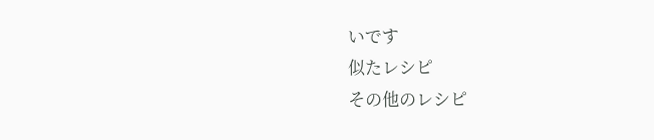いです
似たレシピ
その他のレシピ